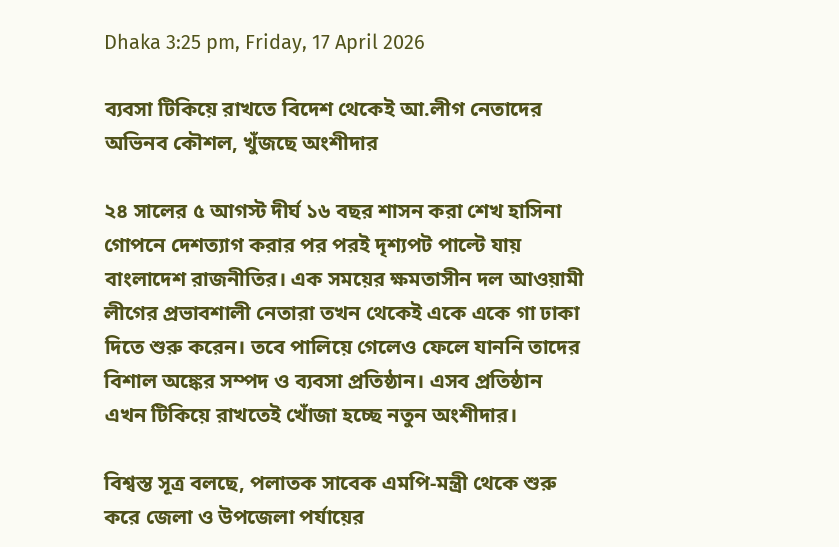Dhaka 3:25 pm, Friday, 17 April 2026

ব্যবসা টিকিয়ে রাখতে বিদেশ থেকেই আ.লীগ নেতাদের অভিনব কৌশল, খুঁজছে অংশীদার

২৪ সালের ৫ আগস্ট দীর্ঘ ১৬ বছর শাসন করা শেখ হাসিনা গোপনে দেশত্যাগ করার পর পরই দৃশ্যপট পাল্টে যায় বাংলাদেশ রাজনীতির। এক সময়ের ক্ষমতাসীন দল আওয়ামী লীগের প্রভাবশালী নেতারা তখন থেকেই একে একে গা ঢাকা দিতে শুরু করেন। তবে পালিয়ে গেলেও ফেলে যাননি তাদের বিশাল অঙ্কের সম্পদ ও ব্যবসা প্রতিষ্ঠান। এসব প্রতিষ্ঠান এখন টিকিয়ে রাখতেই খোঁজা হচ্ছে নতুন অংশীদার।

বিশ্বস্ত সূত্র বলছে, পলাতক সাবেক এমপি-মন্ত্রী থেকে শুরু করে জেলা ও উপজেলা পর্যায়ের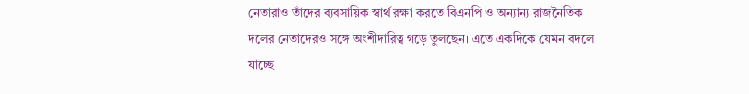নেতারাও তাঁদের ব্যবসায়িক স্বার্থ রক্ষা করতে বিএনপি ও অন্যান্য রাজনৈতিক দলের নেতাদেরও সঙ্গে অংশীদারিত্ব গড়ে তুলছেন। এতে একদিকে যেমন বদলে যাচ্ছে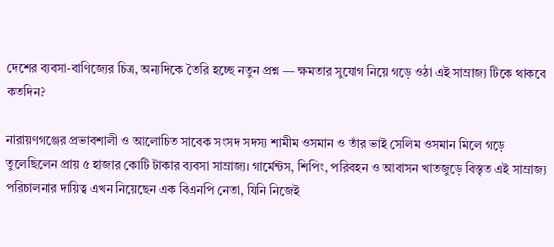দেশের ব্যবসা-বাণিজ্যের চিত্র, অন্যদিকে তৈরি হচ্ছে নতুন প্রশ্ন — ক্ষমতার সুযোগ নিয়ে গড়ে ওঠা এই সাম্রাজ্য টিকে থাকবে কতদিন?

নারায়ণগঞ্জের প্রভাবশালী ও আলোচিত সাবেক সংসদ সদস্য শামীম ওসমান ও তাঁর ভাই সেলিম ওসমান মিলে গড়ে তুলেছিলেন প্রায় ৫ হাজার কোটি টাকার ব্যবসা সাম্রাজ্য। গার্মেন্টস, শিপিং, পরিবহন ও আবাসন খাতজুড়ে বিস্তৃত এই সাম্রাজ্য পরিচালনার দায়িত্ব এখন নিয়েছেন এক বিএনপি নেতা, যিনি নিজেই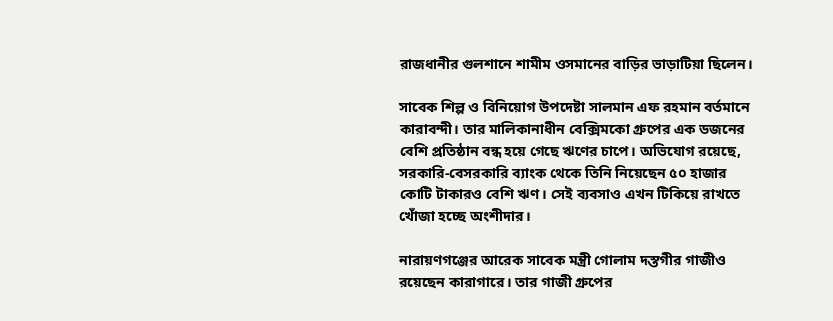রাজধানীর গুলশানে শামীম ওসমানের বাড়ির ভাড়াটিয়া ছিলেন।

সাবেক শিল্প ও বিনিয়োগ উপদেষ্টা সালমান এফ রহমান বর্তমানে কারাবন্দী। তার মালিকানাধীন বেক্সিমকো গ্রুপের এক ডজনের বেশি প্রতিষ্ঠান বন্ধ হয়ে গেছে ঋণের চাপে। অভিযোগ রয়েছে, সরকারি-বেসরকারি ব্যাংক থেকে তিনি নিয়েছেন ৫০ হাজার কোটি টাকারও বেশি ঋণ। সেই ব্যবসাও এখন টিকিয়ে রাখতে খোঁজা হচ্ছে অংশীদার।

নারায়ণগঞ্জের আরেক সাবেক মন্ত্রী গোলাম দস্তগীর গাজীও রয়েছেন কারাগারে। তার গাজী গ্রুপের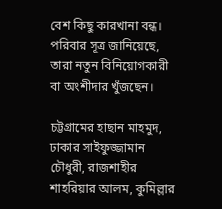বেশ কিছু কারখানা বন্ধ। পরিবার সূত্র জানিয়েছে, তারা নতুন বিনিয়োগকারী বা অংশীদার খুঁজছেন।

চট্টগ্রামের হাছান মাহমুদ, ঢাকার সাইফুজ্জামান চৌধুরী, রাজশাহীর শাহরিয়ার আলম, কুমিল্লার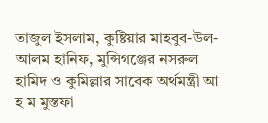তাজুল ইসলাম, কুষ্টিয়ার মাহবুব-উল-আলম হানিফ, মুন্সিগঞ্জের নসরুল হামিদ ও কুমিল্লার সাবেক অর্থমন্ত্রী আ হ ম মুস্তফা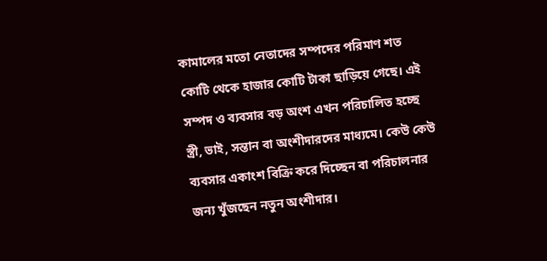কামালের মতো নেতাদের সম্পদের পরিমাণ শত কোটি থেকে হাজার কোটি টাকা ছাড়িয়ে গেছে। এই সম্পদ ও ব্যবসার বড় অংশ এখন পরিচালিত হচ্ছে স্ত্রী, ভাই, সন্তান বা অংশীদারদের মাধ্যমে। কেউ কেউ ব্যবসার একাংশ বিক্রি করে দিচ্ছেন বা পরিচালনার জন্য খুঁজছেন নতুন অংশীদার।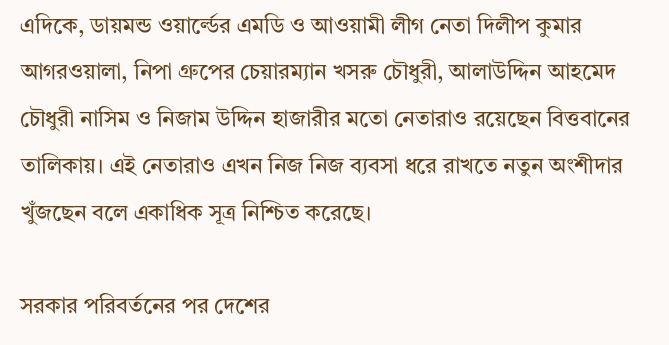এদিকে, ডায়মন্ড ওয়ার্ল্ডের এমডি ও আওয়ামী লীগ নেতা দিলীপ কুমার আগরওয়ালা, নিপা গ্রুপের চেয়ারম্যান খসরু চৌধুরী, আলাউদ্দিন আহমেদ চৌধুরী নাসিম ও নিজাম উদ্দিন হাজারীর মতো নেতারাও রয়েছেন বিত্তবানের তালিকায়। এই নেতারাও এখন নিজ নিজ ব্যবসা ধরে রাখতে নতুন অংশীদার খুঁজছেন বলে একাধিক সূত্র নিশ্চিত করেছে।

সরকার পরিবর্তনের পর দেশের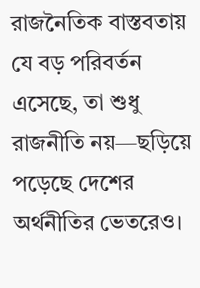রাজনৈতিক বাস্তবতায় যে বড় পরিবর্তন এসেছে, তা শুধু রাজনীতি নয়—ছড়িয়ে পড়েছে দেশের অর্থনীতির ভেতরেও।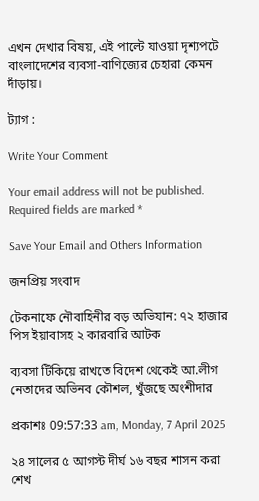এখন দেখার বিষয়, এই পাল্টে যাওয়া দৃশ্যপটে বাংলাদেশের ব্যবসা-বাণিজ্যের চেহারা কেমন দাঁড়ায়।

ট্যাগ :

Write Your Comment

Your email address will not be published. Required fields are marked *

Save Your Email and Others Information

জনপ্রিয় সংবাদ

টেকনাফে নৌবাহিনীর বড় অভিযান: ৭২ হাজার পিস ইয়াবাসহ ২ কারবারি আটক

ব্যবসা টিকিয়ে রাখতে বিদেশ থেকেই আ.লীগ নেতাদের অভিনব কৌশল, খুঁজছে অংশীদার

প্রকাশঃ 09:57:33 am, Monday, 7 April 2025

২৪ সালের ৫ আগস্ট দীর্ঘ ১৬ বছর শাসন করা শেখ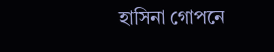হাসিনা গোপনে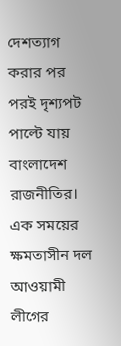দেশত্যাগ করার পর পরই দৃশ্যপট পাল্টে যায় বাংলাদেশ রাজনীতির। এক সময়ের ক্ষমতাসীন দল আওয়ামী লীগের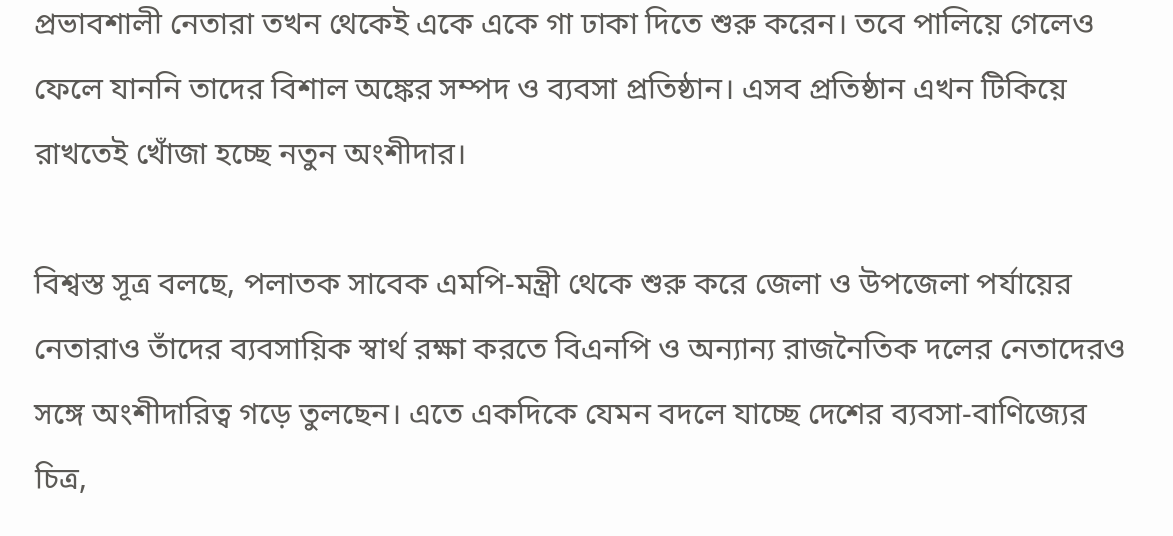প্রভাবশালী নেতারা তখন থেকেই একে একে গা ঢাকা দিতে শুরু করেন। তবে পালিয়ে গেলেও ফেলে যাননি তাদের বিশাল অঙ্কের সম্পদ ও ব্যবসা প্রতিষ্ঠান। এসব প্রতিষ্ঠান এখন টিকিয়ে রাখতেই খোঁজা হচ্ছে নতুন অংশীদার।

বিশ্বস্ত সূত্র বলছে, পলাতক সাবেক এমপি-মন্ত্রী থেকে শুরু করে জেলা ও উপজেলা পর্যায়ের নেতারাও তাঁদের ব্যবসায়িক স্বার্থ রক্ষা করতে বিএনপি ও অন্যান্য রাজনৈতিক দলের নেতাদেরও সঙ্গে অংশীদারিত্ব গড়ে তুলছেন। এতে একদিকে যেমন বদলে যাচ্ছে দেশের ব্যবসা-বাণিজ্যের চিত্র,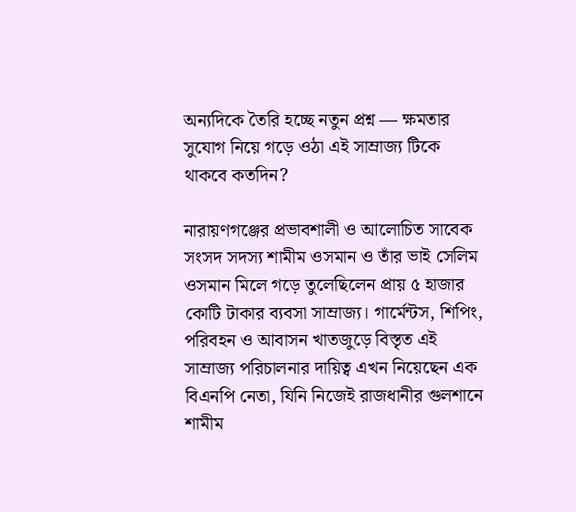অন্যদিকে তৈরি হচ্ছে নতুন প্রশ্ন — ক্ষমতার সুযোগ নিয়ে গড়ে ওঠা এই সাম্রাজ্য টিকে থাকবে কতদিন?

নারায়ণগঞ্জের প্রভাবশালী ও আলোচিত সাবেক সংসদ সদস্য শামীম ওসমান ও তাঁর ভাই সেলিম ওসমান মিলে গড়ে তুলেছিলেন প্রায় ৫ হাজার কোটি টাকার ব্যবসা সাম্রাজ্য। গার্মেন্টস, শিপিং, পরিবহন ও আবাসন খাতজুড়ে বিস্তৃত এই সাম্রাজ্য পরিচালনার দায়িত্ব এখন নিয়েছেন এক বিএনপি নেতা, যিনি নিজেই রাজধানীর গুলশানে শামীম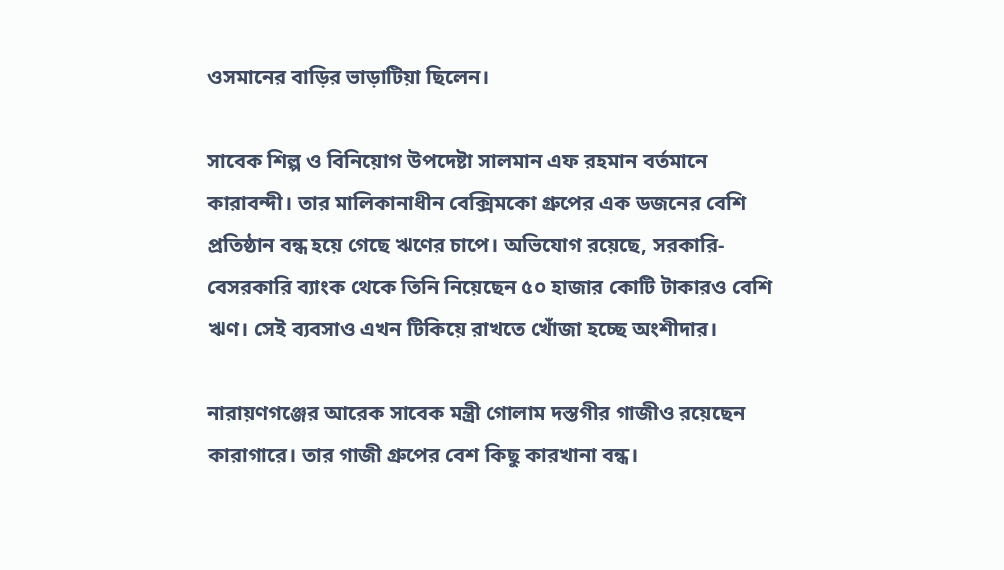ওসমানের বাড়ির ভাড়াটিয়া ছিলেন।

সাবেক শিল্প ও বিনিয়োগ উপদেষ্টা সালমান এফ রহমান বর্তমানে কারাবন্দী। তার মালিকানাধীন বেক্সিমকো গ্রুপের এক ডজনের বেশি প্রতিষ্ঠান বন্ধ হয়ে গেছে ঋণের চাপে। অভিযোগ রয়েছে, সরকারি-বেসরকারি ব্যাংক থেকে তিনি নিয়েছেন ৫০ হাজার কোটি টাকারও বেশি ঋণ। সেই ব্যবসাও এখন টিকিয়ে রাখতে খোঁজা হচ্ছে অংশীদার।

নারায়ণগঞ্জের আরেক সাবেক মন্ত্রী গোলাম দস্তগীর গাজীও রয়েছেন কারাগারে। তার গাজী গ্রুপের বেশ কিছু কারখানা বন্ধ।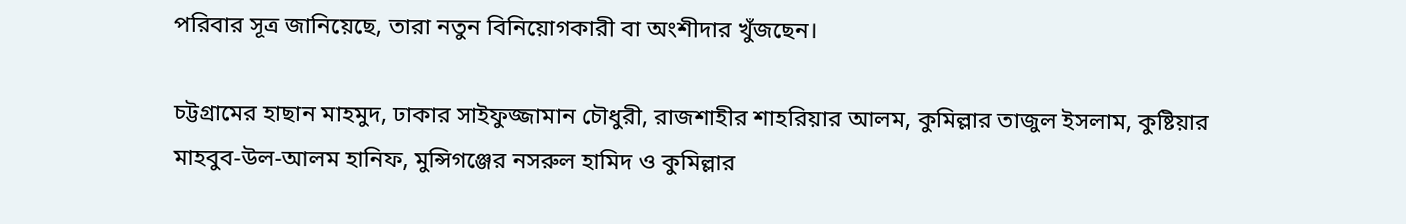পরিবার সূত্র জানিয়েছে, তারা নতুন বিনিয়োগকারী বা অংশীদার খুঁজছেন।

চট্টগ্রামের হাছান মাহমুদ, ঢাকার সাইফুজ্জামান চৌধুরী, রাজশাহীর শাহরিয়ার আলম, কুমিল্লার তাজুল ইসলাম, কুষ্টিয়ার মাহবুব-উল-আলম হানিফ, মুন্সিগঞ্জের নসরুল হামিদ ও কুমিল্লার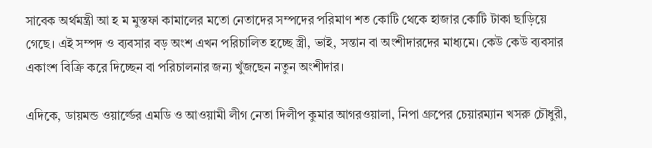সাবেক অর্থমন্ত্রী আ হ ম মুস্তফা কামালের মতো নেতাদের সম্পদের পরিমাণ শত কোটি থেকে হাজার কোটি টাকা ছাড়িয়ে গেছে। এই সম্পদ ও ব্যবসার বড় অংশ এখন পরিচালিত হচ্ছে স্ত্রী, ভাই, সন্তান বা অংশীদারদের মাধ্যমে। কেউ কেউ ব্যবসার একাংশ বিক্রি করে দিচ্ছেন বা পরিচালনার জন্য খুঁজছেন নতুন অংশীদার।

এদিকে, ডায়মন্ড ওয়ার্ল্ডের এমডি ও আওয়ামী লীগ নেতা দিলীপ কুমার আগরওয়ালা, নিপা গ্রুপের চেয়ারম্যান খসরু চৌধুরী,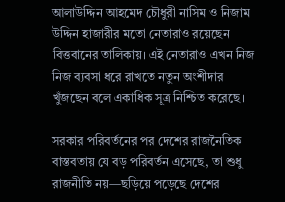আলাউদ্দিন আহমেদ চৌধুরী নাসিম ও নিজাম উদ্দিন হাজারীর মতো নেতারাও রয়েছেন বিত্তবানের তালিকায়। এই নেতারাও এখন নিজ নিজ ব্যবসা ধরে রাখতে নতুন অংশীদার খুঁজছেন বলে একাধিক সূত্র নিশ্চিত করেছে।

সরকার পরিবর্তনের পর দেশের রাজনৈতিক বাস্তবতায় যে বড় পরিবর্তন এসেছে, তা শুধু রাজনীতি নয়—ছড়িয়ে পড়েছে দেশের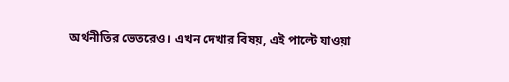অর্থনীতির ভেতরেও। এখন দেখার বিষয়, এই পাল্টে যাওয়া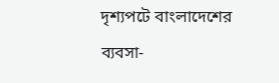দৃশ্যপটে বাংলাদেশের ব্যবসা-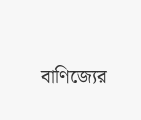বাণিজ্যের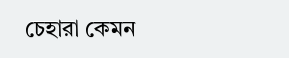চেহারা কেমন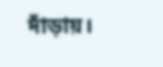দাঁড়ায়।